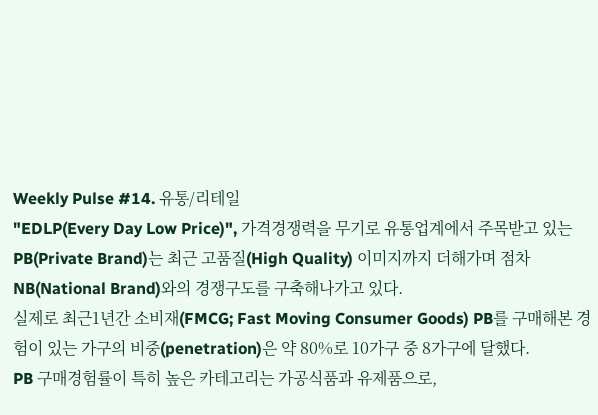Weekly Pulse #14. 유통/리테일
"EDLP(Every Day Low Price)", 가격경쟁력을 무기로 유통업계에서 주목받고 있는 PB(Private Brand)는 최근 고품질(High Quality) 이미지까지 더해가며 점차 NB(National Brand)와의 경쟁구도를 구축해나가고 있다.
실제로 최근1년간 소비재(FMCG; Fast Moving Consumer Goods) PB를 구매해본 경험이 있는 가구의 비중(penetration)은 약 80%로 10가구 중 8가구에 달했다.
PB 구매경험률이 특히 높은 카테고리는 가공식품과 유제품으로,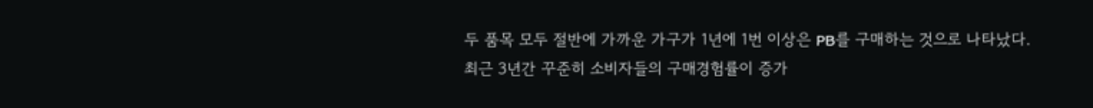두 품목 모두 절반에 가까운 가구가 1년에 1번 이상은 PB를 구매하는 것으로 나타났다.
최근 3년간 꾸준히 소비자들의 구매경험률이 증가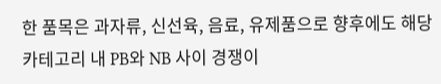한 품목은 과자류, 신선육, 음료, 유제품으로 향후에도 해당 카테고리 내 PB와 NB 사이 경쟁이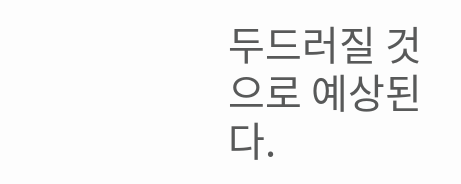두드러질 것으로 예상된다.